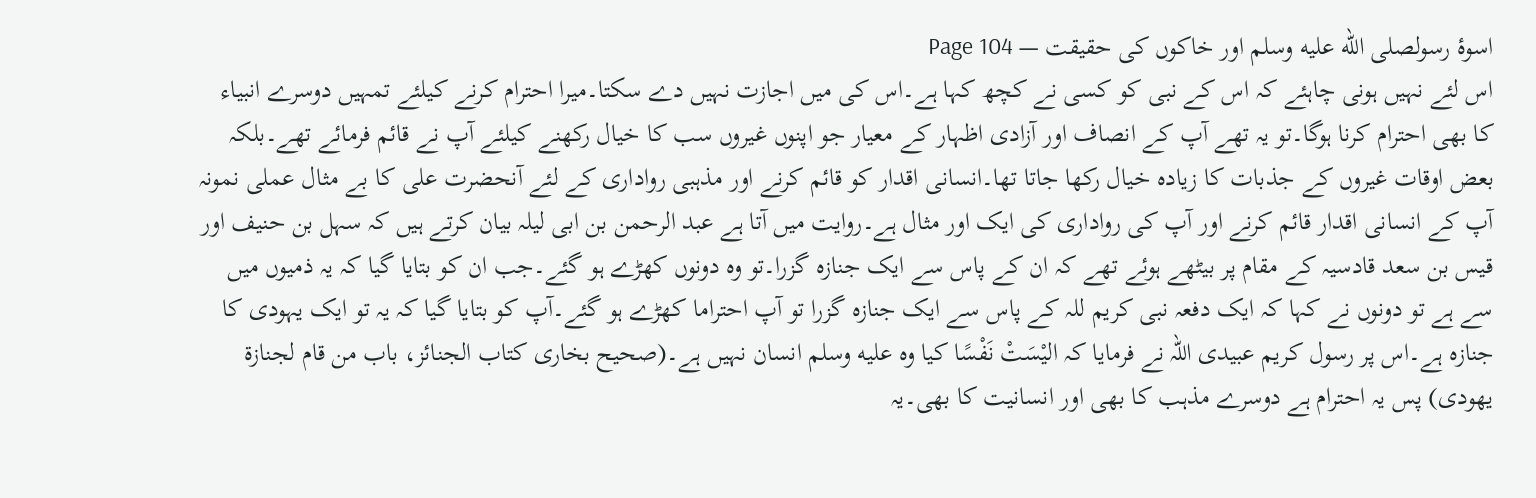اسوۂ رسولصلى الله عليه وسلم اور خاکوں کی حقیقت — Page 104
اس لئے نہیں ہونی چاہئے کہ اس کے نبی کو کسی نے کچھ کہا ہے۔اس کی میں اجازت نہیں دے سکتا۔میرا احترام کرنے کیلئے تمہیں دوسرے انبیاء کا بھی احترام کرنا ہوگا۔تو یہ تھے آپ کے انصاف اور آزادی اظہار کے معیار جو اپنوں غیروں سب کا خیال رکھنے کیلئے آپ نے قائم فرمائے تھے۔بلکہ بعض اوقات غیروں کے جذبات کا زیادہ خیال رکھا جاتا تھا۔انسانی اقدار کو قائم کرنے اور مذہبی رواداری کے لئے آنحضرت علی کا بے مثال عملی نمونہ آپ کے انسانی اقدار قائم کرنے اور آپ کی رواداری کی ایک اور مثال ہے۔روایت میں آتا ہے عبد الرحمن بن ابی لیلہ بیان کرتے ہیں کہ سہل بن حنیف اور قیس بن سعد قادسیہ کے مقام پر بیٹھے ہوئے تھے کہ ان کے پاس سے ایک جنازہ گزرا۔تو وہ دونوں کھڑے ہو گئے۔جب ان کو بتایا گیا کہ یہ ذمیوں میں سے ہے تو دونوں نے کہا کہ ایک دفعہ نبی کریم للہ کے پاس سے ایک جنازہ گزرا تو آپ احتراما کھڑے ہو گئے۔آپ کو بتایا گیا کہ یہ تو ایک یہودی کا جنازہ ہے۔اس پر رسول کریم عبیدی اللہ نے فرمایا کہ اليْسَتْ نَفْسًا کیا وہ عليه وسلم انسان نہیں ہے۔(صحیح بخارى كتاب الجنائز، باب من قام لجنازة يهودى) پس یہ احترام ہے دوسرے مذہب کا بھی اور انسانیت کا بھی۔یہ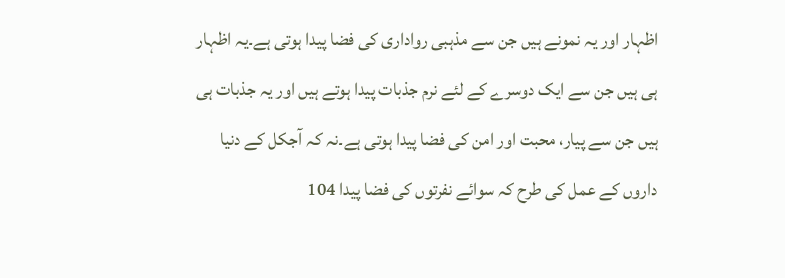اظہار اور یہ نمونے ہیں جن سے مذہبی رواداری کی فضا پیدا ہوتی ہے۔یہ اظہار ہی ہیں جن سے ایک دوسرے کے لئے نرم جذبات پیدا ہوتے ہیں اور یہ جذبات ہی ہیں جن سے پیار، محبت اور امن کی فضا پیدا ہوتی ہے۔نہ کہ آجکل کے دنیا داروں کے عمل کی طرح کہ سوائے نفرتوں کی فضا پیدا 104